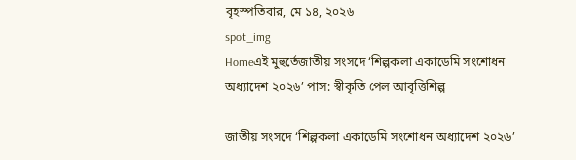বৃহস্পতিবার, মে ১৪, ২০২৬
spot_img
Homeএই মুহুর্তেজাতীয় সংসদে ‘শিল্পকলা একাডেমি সংশোধন অধ্যাদেশ ২০২৬’ পাস: স্বীকৃতি পেল আবৃত্তিশিল্প

জাতীয় সংসদে ‘শিল্পকলা একাডেমি সংশোধন অধ্যাদেশ ২০২৬’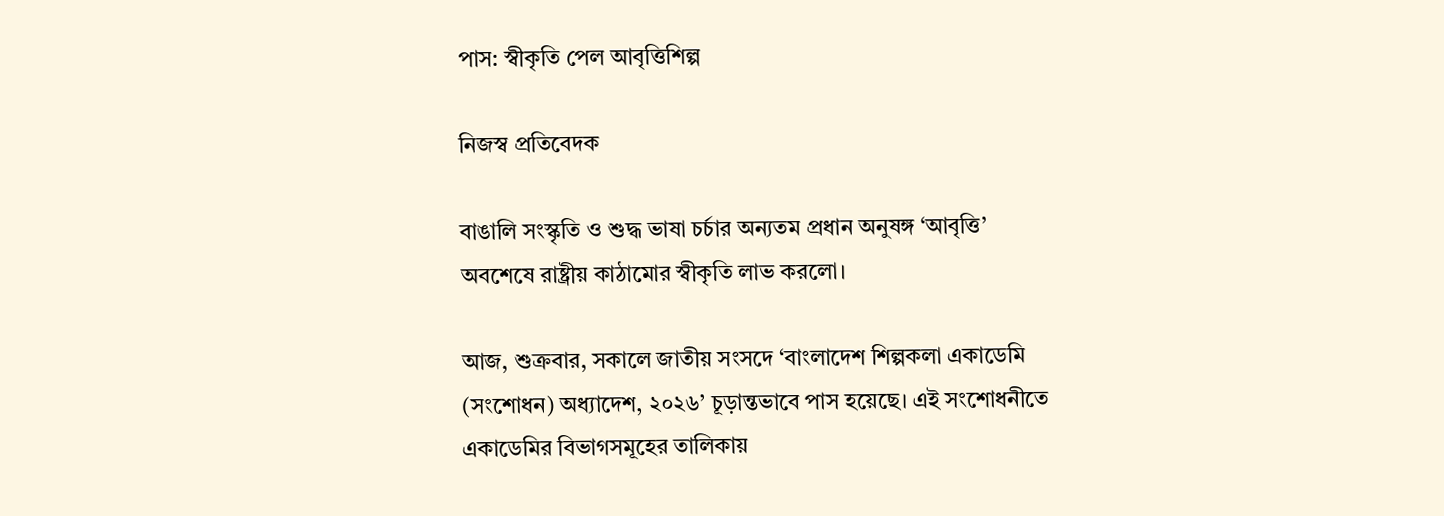পাস: স্বীকৃতি পেল আবৃত্তিশিল্প

নিজস্ব প্রতিবেদক

বাঙালি সংস্কৃতি ও শুদ্ধ ভাষা চর্চার অন্যতম প্রধান অনুষঙ্গ ‘আবৃত্তি’ অবশেষে রাষ্ট্রীয় কাঠামোর স্বীকৃতি লাভ করলো।

আজ, শুক্রবার, সকালে জাতীয় সংসদে ‘বাংলাদেশ শিল্পকলা একাডেমি (সংশোধন) অধ্যাদেশ, ২০২৬’ চূড়ান্তভাবে পাস হয়েছে। এই সংশোধনীতে একাডেমির বিভাগসমূহের তালিকায়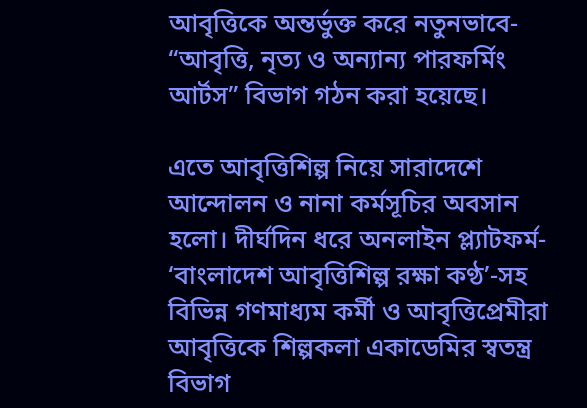আবৃত্তিকে অন্তর্ভুক্ত করে নতুনভাবে- “আবৃত্তি, নৃত্য ও অন্যান্য পারফর্মিং আর্টস” বিভাগ গঠন করা হয়েছে।

এতে আবৃত্তিশিল্প নিয়ে সারাদেশে আন্দোলন ও নানা কর্মসূচির অবসান হলো। দীর্ঘদিন ধরে অনলাইন প্ল্যাটফর্ম- ‘বাংলাদেশ আবৃত্তিশিল্প রক্ষা কণ্ঠ’-সহ বিভিন্ন গণমাধ্যম কর্মী ও আবৃত্তিপ্রেমীরা আবৃত্তিকে শিল্পকলা একাডেমির স্বতন্ত্র বিভাগ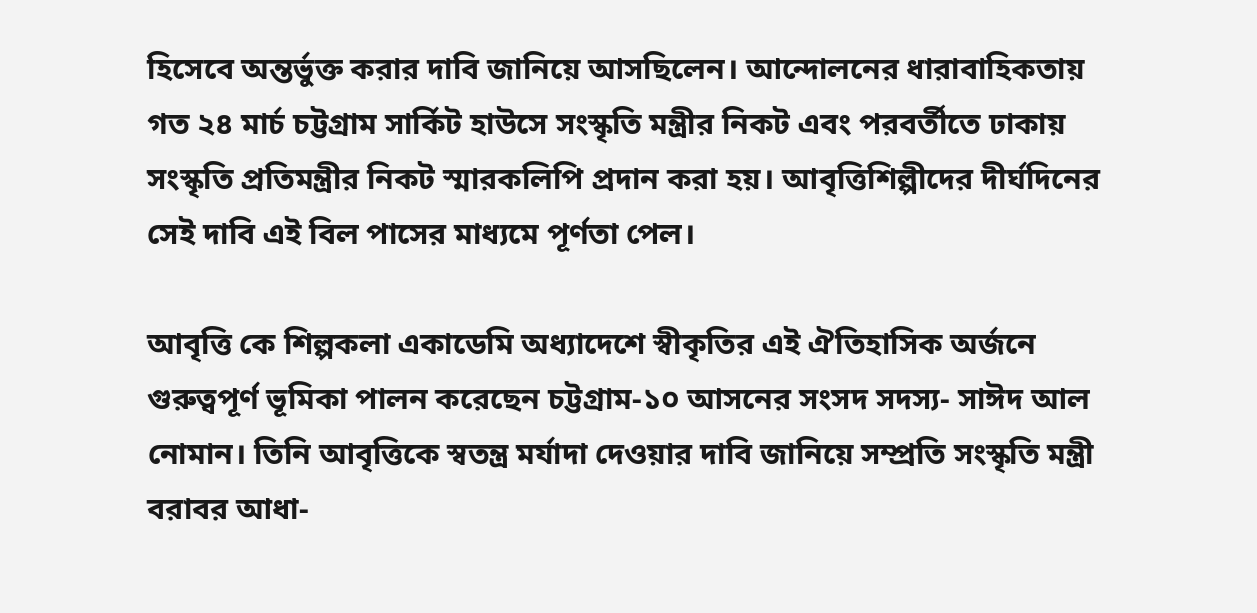হিসেবে অন্তর্ভুক্ত করার দাবি জানিয়ে আসছিলেন। আন্দোলনের ধারাবাহিকতায় গত ২৪ মার্চ চট্টগ্রাম সার্কিট হাউসে সংস্কৃতি মন্ত্রীর নিকট এবং পরবর্তীতে ঢাকায় সংস্কৃতি প্রতিমন্ত্রীর নিকট স্মারকলিপি প্রদান করা হয়। আবৃত্তিশিল্পীদের দীর্ঘদিনের সেই দাবি এই বিল পাসের মাধ্যমে পূর্ণতা পেল।

আবৃত্তি কে শিল্পকলা একাডেমি অধ্যাদেশে স্বীকৃতির এই ঐতিহাসিক অর্জনে গুরুত্বপূর্ণ ভূমিকা পালন করেছেন চট্টগ্রাম-১০ আসনের সংসদ সদস্য- সাঈদ আল নোমান। তিনি আবৃত্তিকে স্বতন্ত্র মর্যাদা দেওয়ার দাবি জানিয়ে সম্প্রতি সংস্কৃতি মন্ত্রী বরাবর আধা-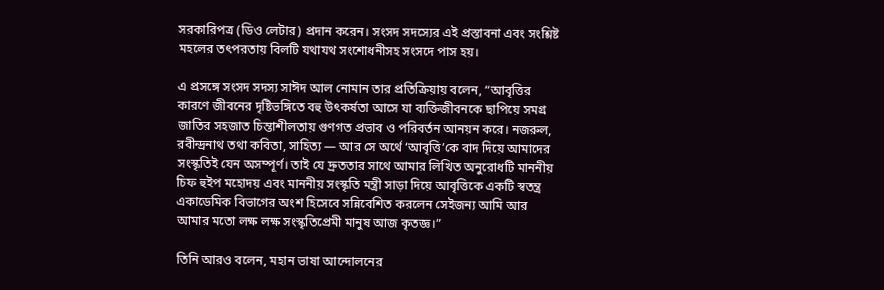সরকারিপত্র (ডিও লেটার) প্রদান করেন। সংসদ সদস্যের এই প্রস্তাবনা এবং সংশ্লিষ্ট মহলের তৎপরতায় বিলটি যথাযথ সংশোধনীসহ সংসদে পাস হয়।

এ প্রসঙ্গে সংসদ সদস্য সাঈদ আল নোমান তার প্রতিক্রিয়ায় বলেন, “আবৃত্তির কারণে জীবনের দৃষ্টিভঙ্গিতে বহু উৎকর্ষতা আসে যা ব্যক্তিজীবনকে ছাপিয়ে সমগ্র জাতির সহজাত চিন্তাশীলতায় গুণগত প্রভাব ও পরিবর্তন আনয়ন করে। নজরুল, রবীন্দ্রনাথ তথা কবিতা, সাহিত্য — আর সে অর্থে ‘আবৃত্তি’কে বাদ দিয়ে আমাদের সংস্কৃতিই যেন অসম্পূর্ণ। তাই যে দ্রুততার সাথে আমার লিখিত অনুরোধটি মাননীয় চিফ হুইপ মহোদয় এবং মাননীয় সংস্কৃতি মন্ত্রী সাড়া দিয়ে আবৃত্তিকে একটি স্বতন্ত্র একাডেমিক বিভাগের অংশ হিসেবে সন্নিবেশিত করলেন সেইজন্য আমি আর আমার মতো লক্ষ লক্ষ সংস্কৃতিপ্রেমী মানুষ আজ কৃতজ্ঞ।”

তিনি আরও বলেন, মহান ভাষা আন্দোলনের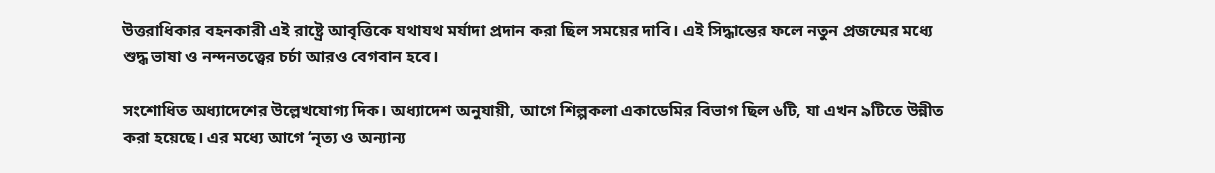উত্তরাধিকার বহনকারী এই রাষ্ট্রে আবৃত্তিকে যথাযথ মর্যাদা প্রদান করা ছিল সময়ের দাবি। এই সিদ্ধান্তের ফলে নতুন প্রজন্মের মধ্যে শুদ্ধ ভাষা ও নন্দনতত্ত্বের চর্চা আরও বেগবান হবে।

সংশোধিত অধ্যাদেশের উল্লেখযোগ্য দিক। অধ্যাদেশ অনুযায়ী, আগে শিল্পকলা একাডেমির বিভাগ ছিল ৬টি, যা এখন ৯টিতে উন্নীত করা হয়েছে। এর মধ্যে আগে ‘নৃত্য ও অন্যান্য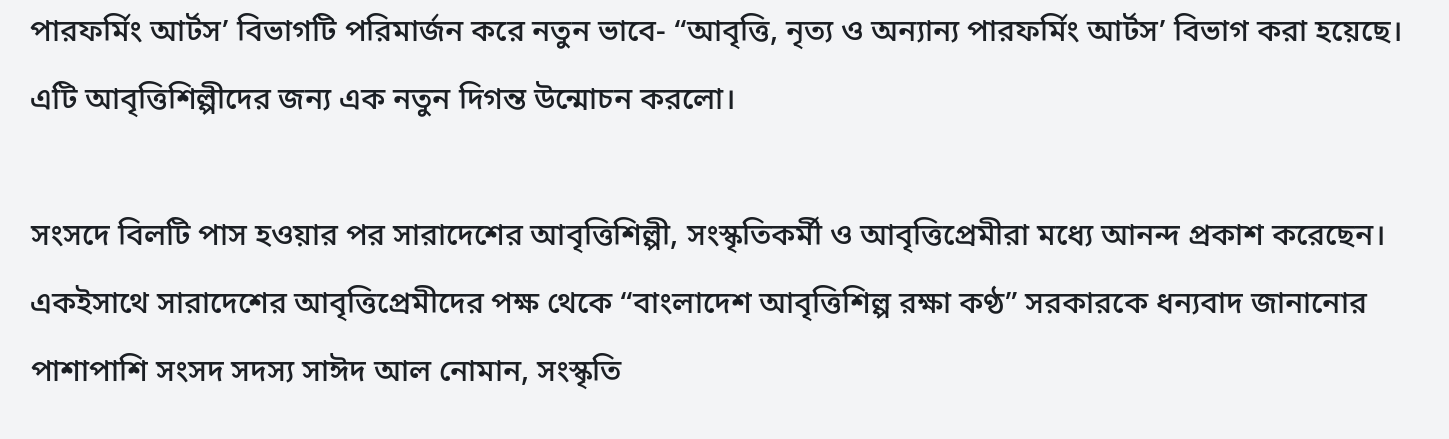পারফর্মিং আর্টস’ বিভাগটি পরিমার্জন করে নতুন ভাবে- “আবৃত্তি, নৃত্য ও অন্যান্য পারফর্মিং আর্টস’ বিভাগ করা হয়েছে। এটি আবৃত্তিশিল্পীদের জন্য এক নতুন দিগন্ত উন্মোচন করলো।

সংসদে বিলটি পাস হওয়ার পর সারাদেশের আবৃত্তিশিল্পী, সংস্কৃতিকর্মী ও আবৃত্তিপ্রেমীরা মধ্যে আনন্দ প্রকাশ করেছেন। একইসাথে সারাদেশের আবৃত্তিপ্রেমীদের পক্ষ থেকে “বাংলাদেশ আবৃত্তিশিল্প রক্ষা কণ্ঠ” সরকারকে ধন্যবাদ জানানোর পাশাপাশি সংসদ সদস্য সাঈদ আল নোমান, সংস্কৃতি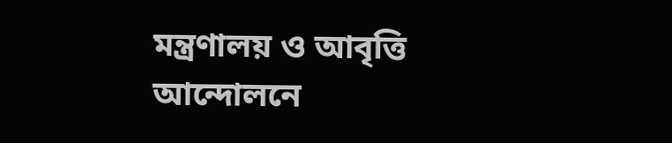মন্ত্রণালয় ও আবৃত্তি আন্দোলনে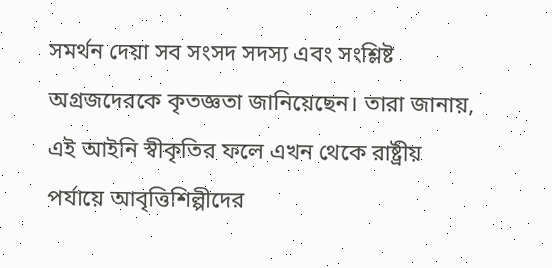সমর্থন দেয়া সব সংসদ সদস্য এবং সংশ্লিষ্ট অগ্রজদেরকে কৃতজ্ঞতা জানিয়েছেন। তারা জানায়, এই আইনি স্বীকৃতির ফলে এখন থেকে রাষ্ট্রীয় পর্যায়ে আবৃত্তিশিল্পীদের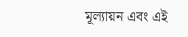মূল্যায়ন এবং এই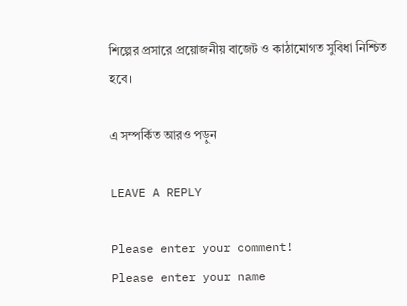শিল্পের প্রসারে প্রয়োজনীয় বাজেট ও কাঠামোগত সুবিধা নিশ্চিত হবে।

এ সম্পর্কিত আরও পড়ুন

LEAVE A REPLY

Please enter your comment!
Please enter your name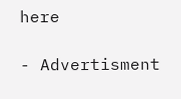here

- Advertisment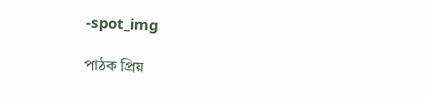-spot_img

পাঠক প্রিয়